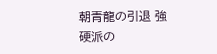朝青龍の引退 強硬派の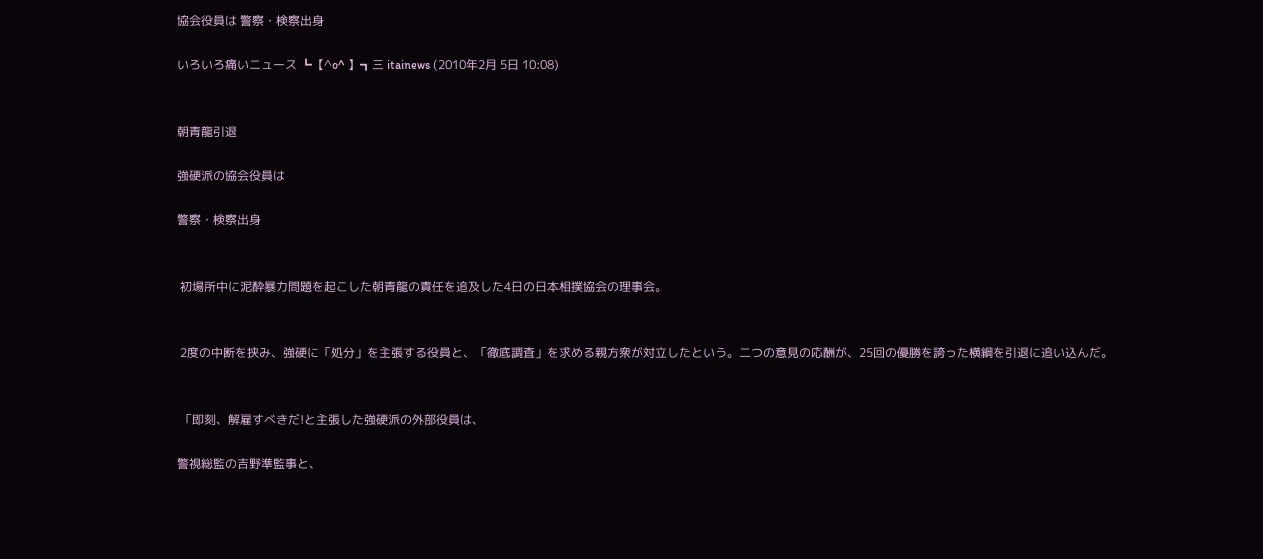協会役員は 警察・検察出身

いろいろ痛いニュース ┗【^o^ 】┓三 itainews (2010年2月 5日 10:08)


朝青龍引退

強硬派の協会役員は

警察・検察出身


 初場所中に泥酔暴力問題を起こした朝青龍の責任を追及した4日の日本相撲協会の理事会。


 2度の中断を挟み、強硬に「処分」を主張する役員と、「徹底調査」を求める親方衆が対立したという。二つの意見の応酬が、25回の優勝を誇った横綱を引退に追い込んだ。


 「即刻、解雇すべきだ!と主張した強硬派の外部役員は、

警視総監の吉野準監事と、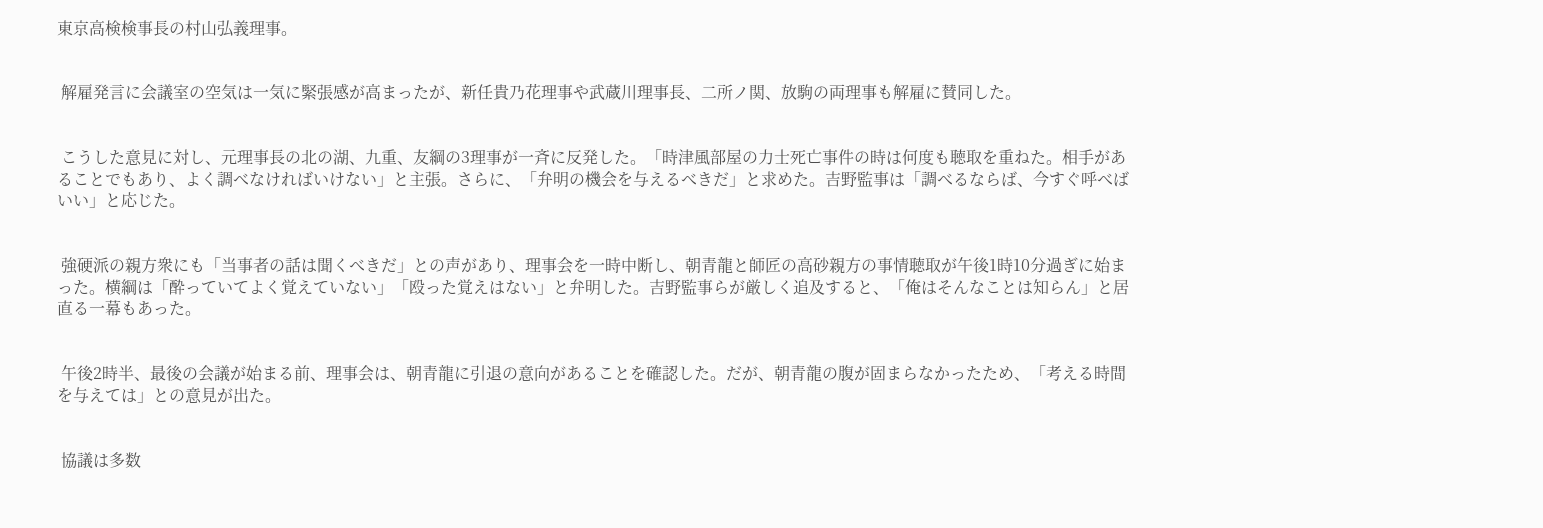東京高検検事長の村山弘義理事。


 解雇発言に会議室の空気は一気に緊張感が高まったが、新任貴乃花理事や武蔵川理事長、二所ノ関、放駒の両理事も解雇に賛同した。


 こうした意見に対し、元理事長の北の湖、九重、友綱の3理事が一斉に反発した。「時津風部屋の力士死亡事件の時は何度も聴取を重ねた。相手があることでもあり、よく調べなければいけない」と主張。さらに、「弁明の機会を与えるべきだ」と求めた。吉野監事は「調べるならば、今すぐ呼べばいい」と応じた。


 強硬派の親方衆にも「当事者の話は聞くべきだ」との声があり、理事会を一時中断し、朝青龍と師匠の高砂親方の事情聴取が午後1時10分過ぎに始まった。横綱は「酔っていてよく覚えていない」「殴った覚えはない」と弁明した。吉野監事らが厳しく追及すると、「俺はそんなことは知らん」と居直る一幕もあった。


 午後2時半、最後の会議が始まる前、理事会は、朝青龍に引退の意向があることを確認した。だが、朝青龍の腹が固まらなかったため、「考える時間を与えては」との意見が出た。


 協議は多数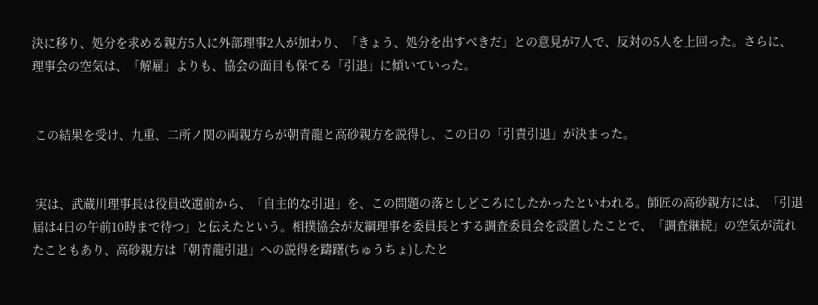決に移り、処分を求める親方5人に外部理事2人が加わり、「きょう、処分を出すべきだ」との意見が7人で、反対の5人を上回った。さらに、理事会の空気は、「解雇」よりも、協会の面目も保てる「引退」に傾いていった。


 この結果を受け、九重、二所ノ関の両親方らが朝青龍と高砂親方を説得し、この日の「引責引退」が決まった。


 実は、武蔵川理事長は役員改選前から、「自主的な引退」を、この問題の落としどころにしたかったといわれる。師匠の高砂親方には、「引退届は4日の午前10時まで待つ」と伝えたという。相撲協会が友綱理事を委員長とする調査委員会を設置したことで、「調査継続」の空気が流れたこともあり、高砂親方は「朝青龍引退」への説得を躊躇(ちゅうちょ)したと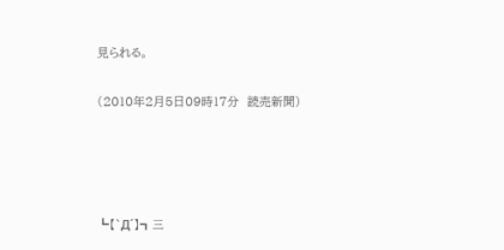見られる。

(2010年2月5日09時17分  読売新聞)




┗【`Д´】┓三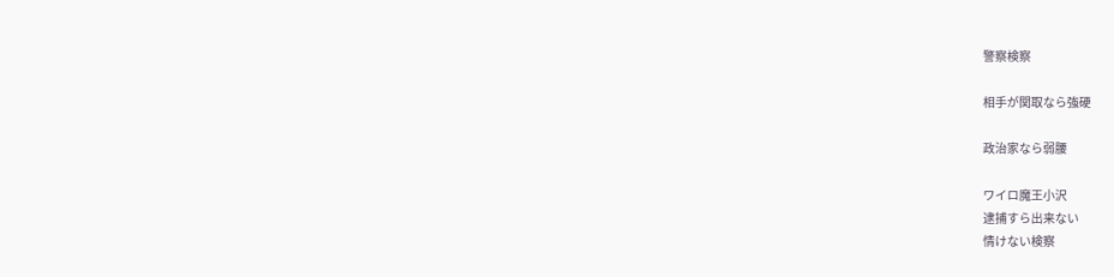警察検察

相手が関取なら強硬

政治家なら弱腰

ワイロ魔王小沢
逮捕すら出来ない
情けない検察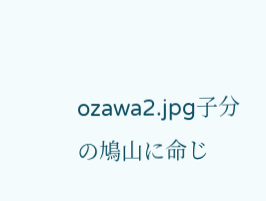ozawa2.jpg子分の鳩山に命じ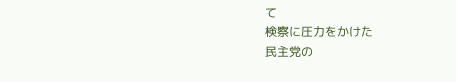て
検察に圧力をかけた
民主党の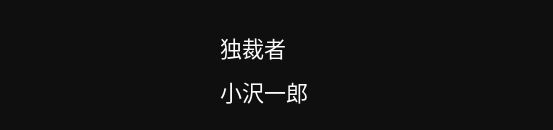独裁者
小沢一郎